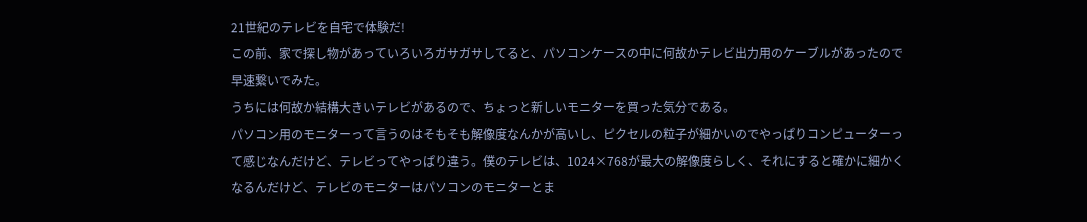21世紀のテレビを自宅で体験だ!
この前、家で探し物があっていろいろガサガサしてると、パソコンケースの中に何故かテレビ出力用のケーブルがあったので早速繋いでみた。
うちには何故か結構大きいテレビがあるので、ちょっと新しいモニターを買った気分である。
パソコン用のモニターって言うのはそもそも解像度なんかが高いし、ピクセルの粒子が細かいのでやっぱりコンピューターって感じなんだけど、テレビってやっぱり違う。僕のテレビは、1024×768が最大の解像度らしく、それにすると確かに細かくなるんだけど、テレビのモニターはパソコンのモニターとま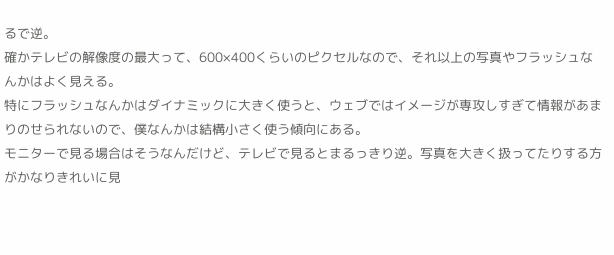るで逆。
確かテレビの解像度の最大って、600×400くらいのピクセルなので、それ以上の写真やフラッシュなんかはよく見える。
特にフラッシュなんかはダイナミックに大きく使うと、ウェブではイメージが専攻しすぎて情報があまりのせられないので、僕なんかは結構小さく使う傾向にある。
モニターで見る場合はそうなんだけど、テレビで見るとまるっきり逆。写真を大きく扱ってたりする方がかなりきれいに見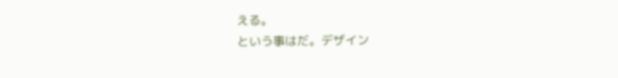える。
という事はだ。デザイン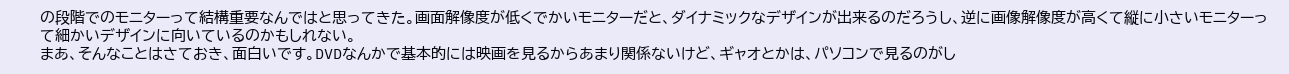の段階でのモニターって結構重要なんではと思ってきた。画面解像度が低くでかいモニターだと、ダイナミックなデザインが出来るのだろうし、逆に画像解像度が高くて縦に小さいモニターって細かいデザインに向いているのかもしれない。
まあ、そんなことはさておき、面白いです。DVDなんかで基本的には映画を見るからあまり関係ないけど、ギャオとかは、パソコンで見るのがし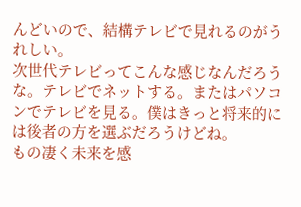んどいので、結構テレビで見れるのがうれしい。
次世代テレビってこんな感じなんだろうな。テレビでネットする。またはパソコンでテレビを見る。僕はきっと将来的には後者の方を選ぶだろうけどね。
もの凄く未来を感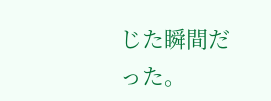じた瞬間だった。